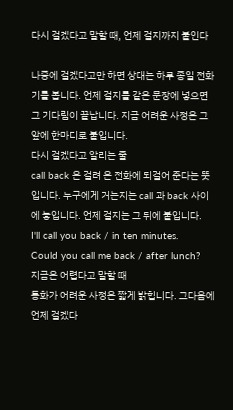다시 걸겠다고 말할 때, 언제 걸지까지 붙인다

나중에 걸겠다고만 하면 상대는 하루 종일 전화기를 봅니다. 언제 걸지를 같은 문장에 넣으면 그 기다림이 끝납니다. 지금 어려운 사정은 그 앞에 한마디로 붙입니다.
다시 걸겠다고 알리는 줄
call back 은 걸려 온 전화에 되걸어 준다는 뜻입니다. 누구에게 거는지는 call 과 back 사이에 놓입니다. 언제 걸지는 그 뒤에 붙입니다.
I'll call you back / in ten minutes.
Could you call me back / after lunch?
지금은 어렵다고 말할 때
통화가 어려운 사정은 짧게 밝힙니다. 그다음에 언제 걸겠다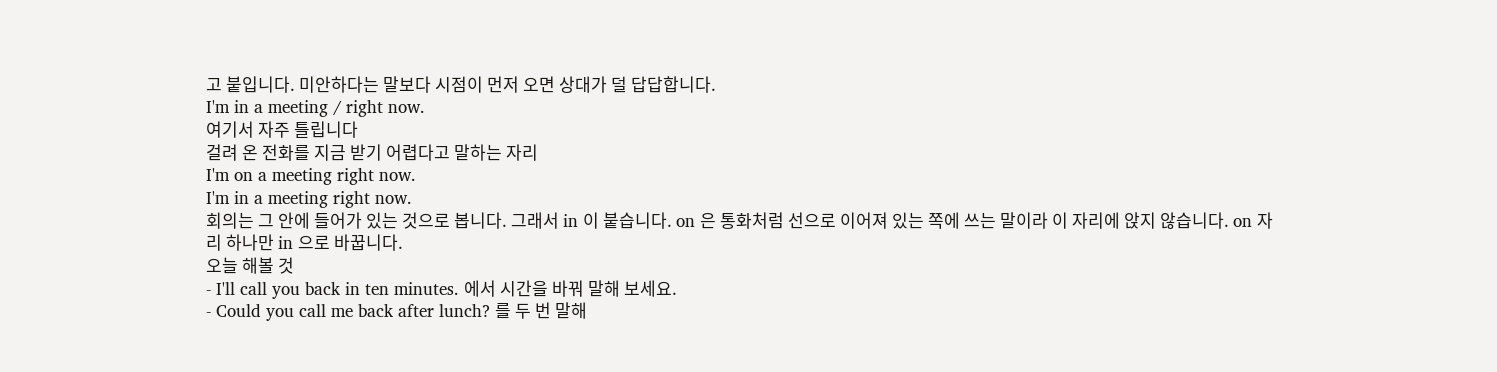고 붙입니다. 미안하다는 말보다 시점이 먼저 오면 상대가 덜 답답합니다.
I'm in a meeting / right now.
여기서 자주 틀립니다
걸려 온 전화를 지금 받기 어렵다고 말하는 자리
I'm on a meeting right now.
I'm in a meeting right now.
회의는 그 안에 들어가 있는 것으로 봅니다. 그래서 in 이 붙습니다. on 은 통화처럼 선으로 이어져 있는 쪽에 쓰는 말이라 이 자리에 앉지 않습니다. on 자리 하나만 in 으로 바꿉니다.
오늘 해볼 것
- I'll call you back in ten minutes. 에서 시간을 바꿔 말해 보세요.
- Could you call me back after lunch? 를 두 번 말해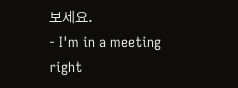보세요.
- I'm in a meeting right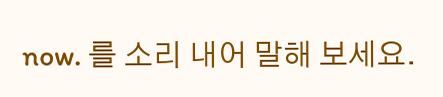now. 를 소리 내어 말해 보세요.